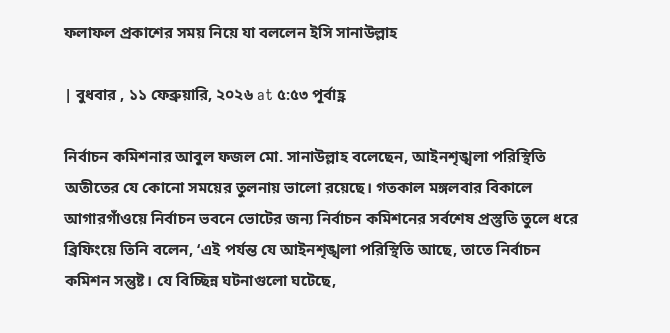ফলাফল প্রকাশের সময় নিয়ে যা বললেন ইসি সানাউল্লাহ

| বুধবার , ১১ ফেব্রুয়ারি, ২০২৬ at ৫:৫৩ পূর্বাহ্ণ

নির্বাচন কমিশনার আবুল ফজল মো. সানাউল্লাহ বলেছেন, আইনশৃঙ্খলা পরিস্থিতি অতীতের যে কোনো সময়ের তুলনায় ভালো রয়েছে। গতকাল মঙ্গলবার বিকালে আগারগাঁওয়ে নির্বাচন ভবনে ভোটের জন্য নির্বাচন কমিশনের সর্বশেষ প্রস্তুতি তুলে ধরে ব্রিফিংয়ে তিনি বলেন, ‘এই পর্যন্ত যে আইনশৃঙ্খলা পরিস্থিতি আছে, তাতে নির্বাচন কমিশন সন্তুষ্ট। যে বিচ্ছিন্ন ঘটনাগুলো ঘটেছে,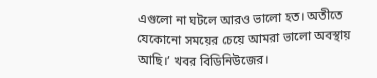এগুলো না ঘটলে আরও ভালো হত। অতীতে যেকোনো সময়ের চেয়ে আমরা ভালো অবস্থায় আছি।’ খবর বিডিনিউজের।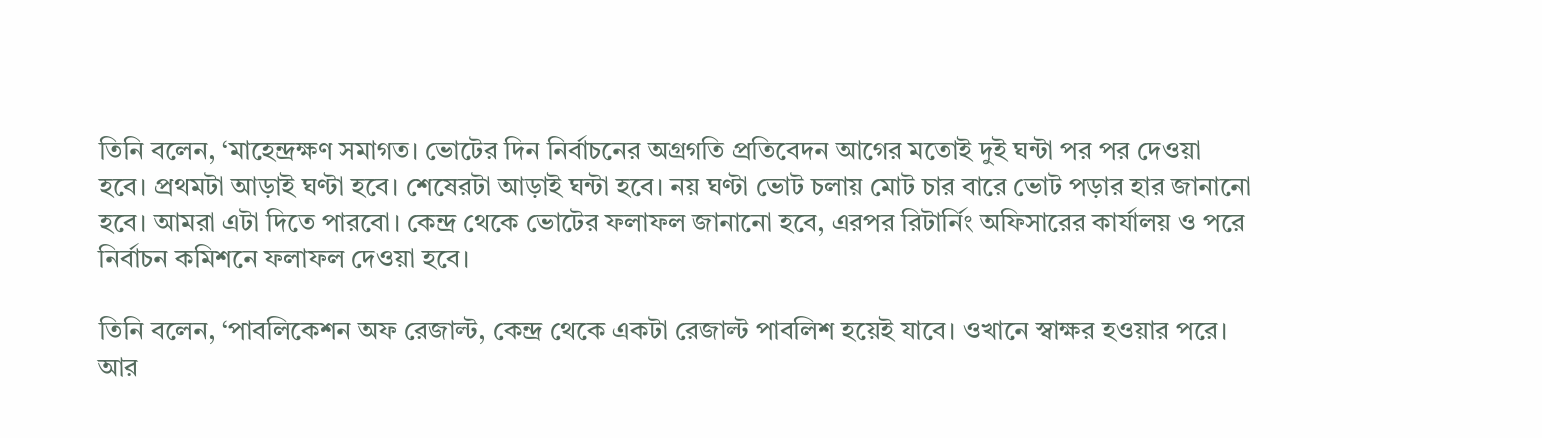তিনি বলেন, ‘মাহেন্দ্রক্ষণ সমাগত। ভোটের দিন নির্বাচনের অগ্রগতি প্রতিবেদন আগের মতোই দুই ঘন্টা পর পর দেওয়া হবে। প্রথমটা আড়াই ঘণ্টা হবে। শেষেরটা আড়াই ঘন্টা হবে। নয় ঘণ্টা ভোট চলায় মোট চার বারে ভোট পড়ার হার জানানো হবে। আমরা এটা দিতে পারবো। কেন্দ্র থেকে ভোটের ফলাফল জানানো হবে, এরপর রিটার্নিং অফিসারের কার্যালয় ও পরে নির্বাচন কমিশনে ফলাফল দেওয়া হবে।

তিনি বলেন, ‘পাবলিকেশন অফ রেজাল্ট, কেন্দ্র থেকে একটা রেজাল্ট পাবলিশ হয়েই যাবে। ওখানে স্বাক্ষর হওয়ার পরে। আর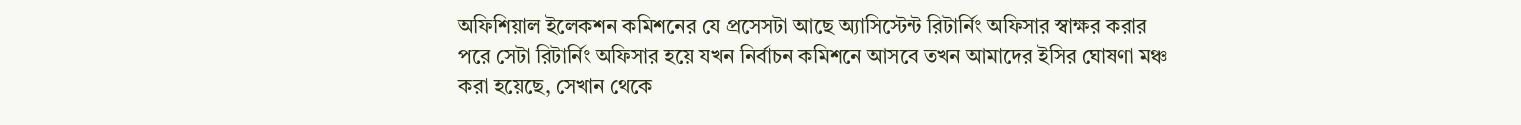অফিশিয়াল ইলেকশন কমিশনের যে প্রসেসটা আছে অ্যাসিস্টেন্ট রিটার্নিং অফিসার স্বাক্ষর করার পরে সেটা রিটার্নিং অফিসার হয়ে যখন নির্বাচন কমিশনে আসবে তখন আমাদের ইসির ঘোষণা মঞ্চ করা হয়েছে, সেখান থেকে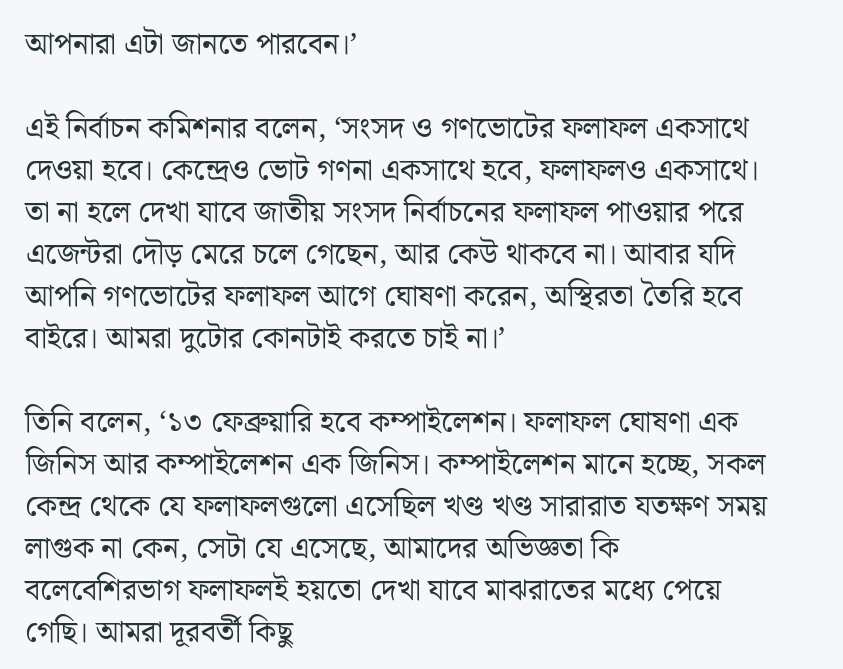আপনারা এটা জানতে পারবেন।’

এই নির্বাচন কমিশনার বলেন, ‘সংসদ ও গণভোটের ফলাফল একসাথে দেওয়া হবে। কেন্দ্রেও ভোট গণনা একসাথে হবে, ফলাফলও একসাথে। তা না হলে দেখা যাবে জাতীয় সংসদ নির্বাচনের ফলাফল পাওয়ার পরে এজেন্টরা দৌড় মেরে চলে গেছেন, আর কেউ থাকবে না। আবার যদি আপনি গণভোটের ফলাফল আগে ঘোষণা করেন, অস্থিরতা তৈরি হবে বাইরে। আমরা দুটোর কোনটাই করতে চাই না।’

তিনি বলেন, ‘১৩ ফেব্রুয়ারি হবে কম্পাইলেশন। ফলাফল ঘোষণা এক জিনিস আর কম্পাইলেশন এক জিনিস। কম্পাইলেশন মানে হচ্ছে, সকল কেন্দ্র থেকে যে ফলাফলগুলো এসেছিল খণ্ড খণ্ড সারারাত যতক্ষণ সময় লাগুক না কেন, সেটা যে এসেছে, আমাদের অভিজ্ঞতা কি বলেবেশিরভাগ ফলাফলই হয়তো দেখা যাবে মাঝরাতের মধ্যে পেয়ে গেছি। আমরা দূরবর্তী কিছু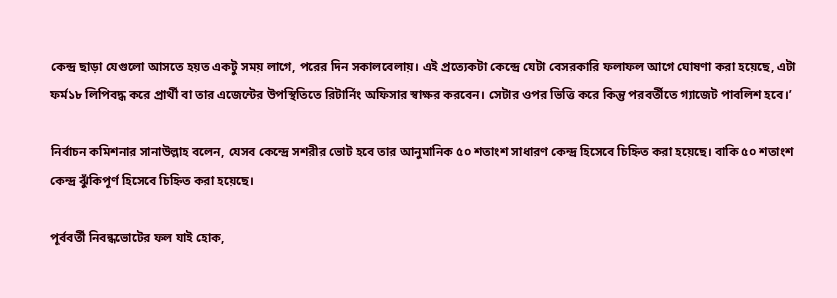কেন্দ্র ছাড়া যেগুলো আসতে হয়ত একটু সময় লাগে, পরের দিন সকালবেলায়। এই প্রত্যেকটা কেন্দ্রে যেটা বেসরকারি ফলাফল আগে ঘোষণা করা হয়েছে, এটা ফর্ম১৮ লিপিবদ্ধ করে প্রার্থী বা তার এজেন্টের উপস্থিতিতে রিটার্নিং অফিসার স্বাক্ষর করবেন। সেটার ওপর ভিত্তি করে কিন্তু পরবর্তীতে গ্যাজেট পাবলিশ হবে।’

নির্বাচন কমিশনার সানাউল্লাহ বলেন, যেসব কেন্দ্রে সশরীর ভোট হবে তার আনুমানিক ৫০ শতাংশ সাধারণ কেন্দ্র হিসেবে চিহ্নিত করা হয়েছে। বাকি ৫০ শতাংশ কেন্দ্র ঝুঁকিপূর্ণ হিসেবে চিহ্নিত করা হয়েছে।

পূর্ববর্তী নিবন্ধভোটের ফল যাই হোক,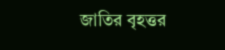জাতির বৃহত্তর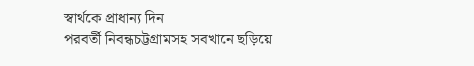স্বার্থকে প্রাধান্য দিন
পরবর্তী নিবন্ধচট্টগ্রামসহ সবখানে ছড়িয়ে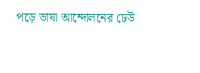পড়ে ভাষা আন্দোলনের ঢেউ